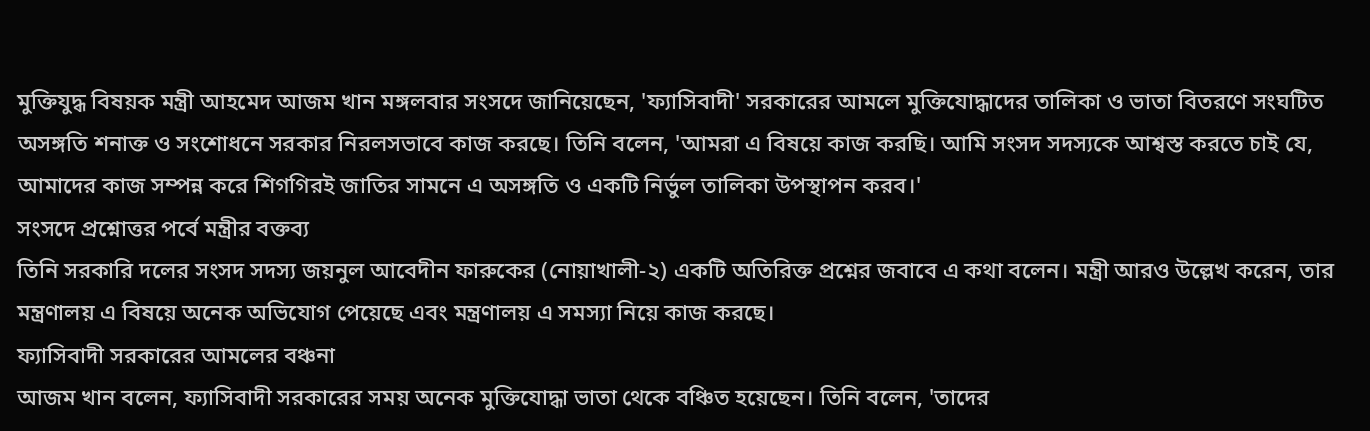মুক্তিযুদ্ধ বিষয়ক মন্ত্রী আহমেদ আজম খান মঙ্গলবার সংসদে জানিয়েছেন, 'ফ্যাসিবাদী' সরকারের আমলে মুক্তিযোদ্ধাদের তালিকা ও ভাতা বিতরণে সংঘটিত অসঙ্গতি শনাক্ত ও সংশোধনে সরকার নিরলসভাবে কাজ করছে। তিনি বলেন, 'আমরা এ বিষয়ে কাজ করছি। আমি সংসদ সদস্যকে আশ্বস্ত করতে চাই যে, আমাদের কাজ সম্পন্ন করে শিগগিরই জাতির সামনে এ অসঙ্গতি ও একটি নির্ভুল তালিকা উপস্থাপন করব।'
সংসদে প্রশ্নোত্তর পর্বে মন্ত্রীর বক্তব্য
তিনি সরকারি দলের সংসদ সদস্য জয়নুল আবেদীন ফারুকের (নোয়াখালী-২) একটি অতিরিক্ত প্রশ্নের জবাবে এ কথা বলেন। মন্ত্রী আরও উল্লেখ করেন, তার মন্ত্রণালয় এ বিষয়ে অনেক অভিযোগ পেয়েছে এবং মন্ত্রণালয় এ সমস্যা নিয়ে কাজ করছে।
ফ্যাসিবাদী সরকারের আমলের বঞ্চনা
আজম খান বলেন, ফ্যাসিবাদী সরকারের সময় অনেক মুক্তিযোদ্ধা ভাতা থেকে বঞ্চিত হয়েছেন। তিনি বলেন, 'তাদের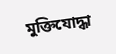মুক্তিযোদ্ধা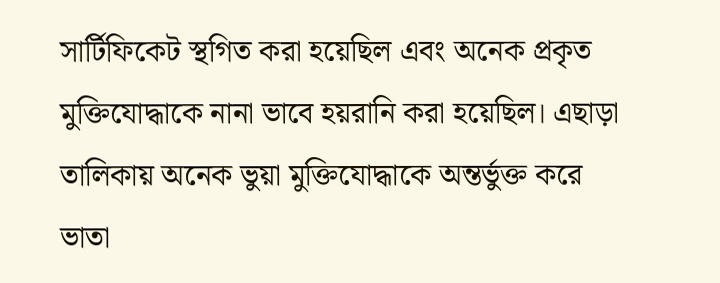সার্টিফিকেট স্থগিত করা হয়েছিল এবং অনেক প্রকৃত মুক্তিযোদ্ধাকে নানা ভাবে হয়রানি করা হয়েছিল। এছাড়া তালিকায় অনেক ভুয়া মুক্তিযোদ্ধাকে অন্তর্ভুক্ত করে ভাতা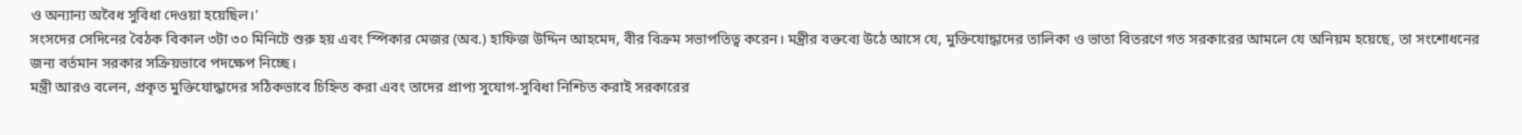ও অন্যান্য অবৈধ সুবিধা দেওয়া হয়েছিল।'
সংসদের সেদিনের বৈঠক বিকাল ৩টা ৩০ মিনিটে শুরু হয় এবং স্পিকার মেজর (অব.) হাফিজ উদ্দিন আহমেদ, বীর বিক্রম সভাপতিত্ব করেন। মন্ত্রীর বক্তব্যে উঠে আসে যে, মুক্তিযোদ্ধাদের তালিকা ও ভাতা বিতরণে গত সরকারের আমলে যে অনিয়ম হয়েছে, তা সংশোধনের জন্য বর্তমান সরকার সক্রিয়ভাবে পদক্ষেপ নিচ্ছে।
মন্ত্রী আরও বলেন, প্রকৃত মুক্তিযোদ্ধাদের সঠিকভাবে চিহ্নিত করা এবং তাদের প্রাপ্য সুযোগ-সুবিধা নিশ্চিত করাই সরকারের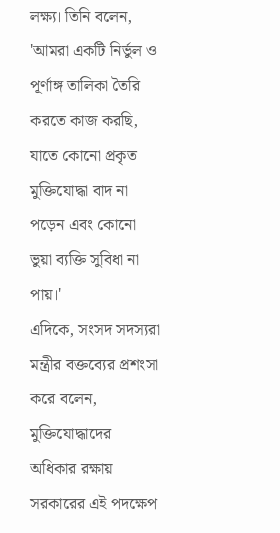লক্ষ্য। তিনি বলেন, 'আমরা একটি নির্ভুল ও পূর্ণাঙ্গ তালিকা তৈরি করতে কাজ করছি, যাতে কোনো প্রকৃত মুক্তিযোদ্ধা বাদ না পড়েন এবং কোনো ভুয়া ব্যক্তি সুবিধা না পায়।'
এদিকে, সংসদ সদস্যরা মন্ত্রীর বক্তব্যের প্রশংসা করে বলেন, মুক্তিযোদ্ধাদের অধিকার রক্ষায় সরকারের এই পদক্ষেপ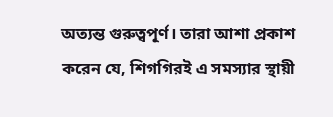অত্যন্ত গুরুত্বপূর্ণ। তারা আশা প্রকাশ করেন যে, শিগগিরই এ সমস্যার স্থায়ী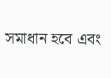সমাধান হবে এবং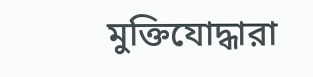মুক্তিযোদ্ধারা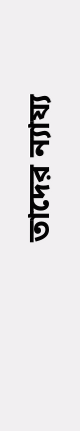তাদের ন্যায্য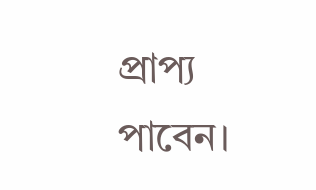প্রাপ্য পাবেন।